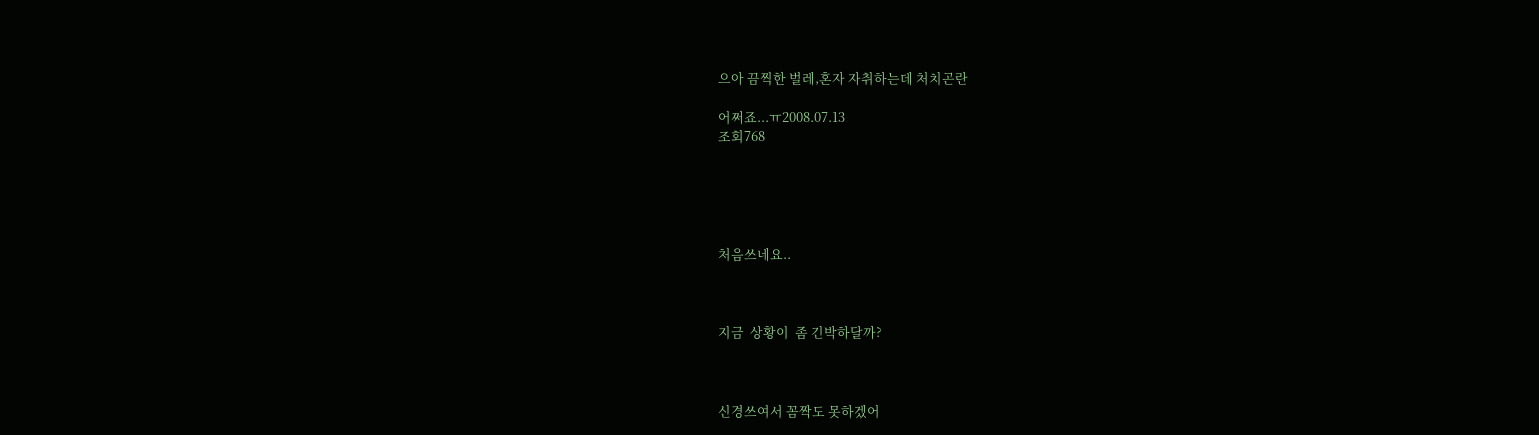으아 끔찍한 벌레,혼자 자취하는데 처치곤란

어쩌죠...ㅠ2008.07.13
조회768





처음쓰네요..



지금  상황이  좀 긴박하달까?



신경쓰여서 꼼짝도 못하겠어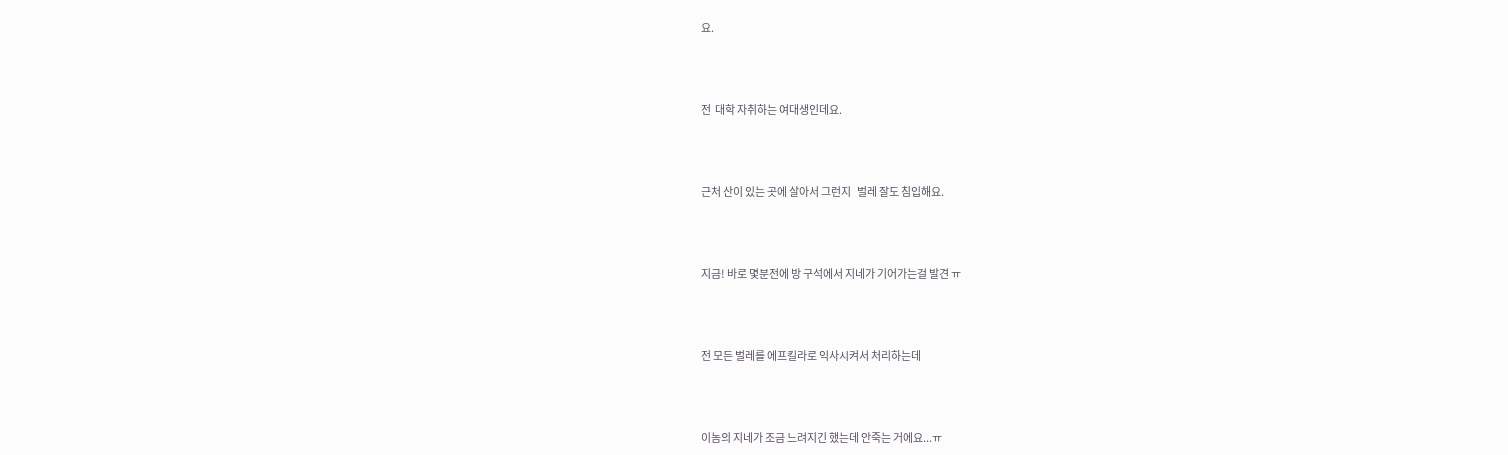요.



전  대학 자취하는 여대생인데요.



근처 산이 있는 곳에 살아서 그런지   벌레 잘도 침입해요.



지금! 바로 몇분전에 방 구석에서 지네가 기어가는걸 발견 ㅠ



전 모든 벌레를 에프킬라로 익사시켜서 처리하는데



이놈의 지네가 조금 느려지긴 했는데 안죽는 거에요...ㅠ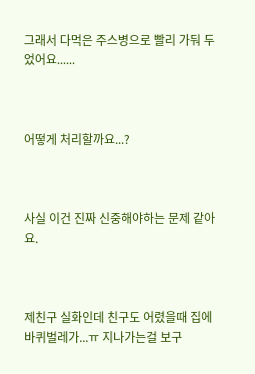그래서 다먹은 주스병으로 빨리 가둬 두었어요......



어떻게 처리할까요...?



사실 이건 진짜 신중해야하는 문제 같아요.



제친구 실화인데 친구도 어렸을때 집에 바퀴벌레가...ㅠ 지나가는걸 보구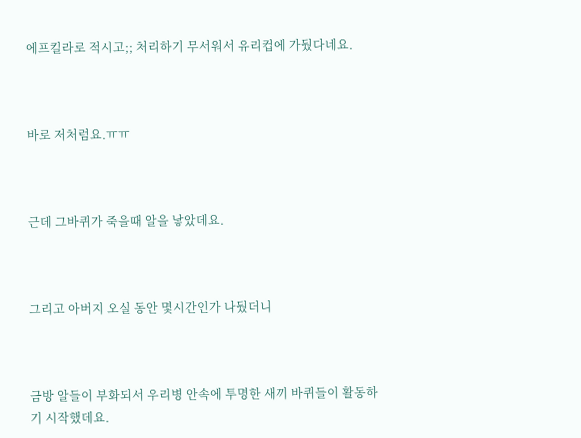에프킬라로 적시고;; 처리하기 무서워서 유리컵에 가뒀다네요.



바로 저처럼요.ㅠㅠ



근데 그바퀴가 죽을때 알을 낳았데요.



그리고 아버지 오실 동안 몇시간인가 나뒀더니



금방 알들이 부화되서 우리병 안속에 투명한 새끼 바퀴들이 활동하기 시작했데요.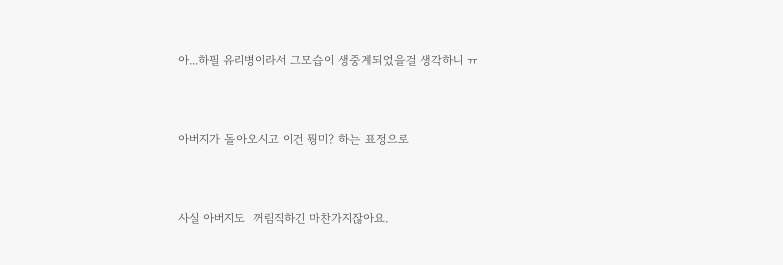아...하필 유리병이라서 그모습이 생중계되었을걸 생각하니 ㅠ



아버지가 돌아오시고 이건 뭥미? 하는 표정으로



사실 아버지도  꺼림직하긴 마찬가지잖아요.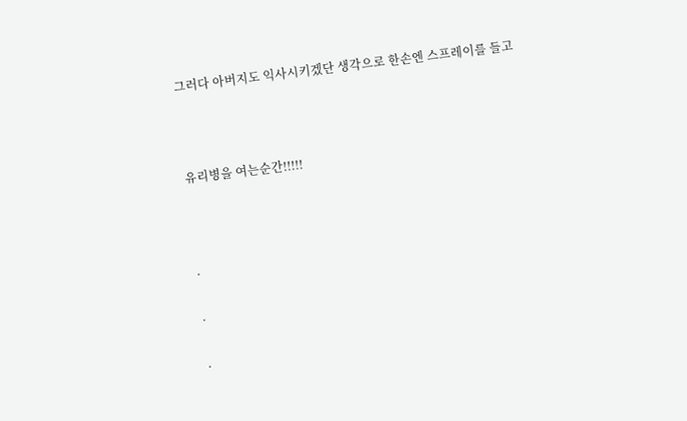그러다 아버지도 익사시키겠단 생각으로 한손엔 스프레이를 들고



유리병을 여는순간!!!!!



.

.

.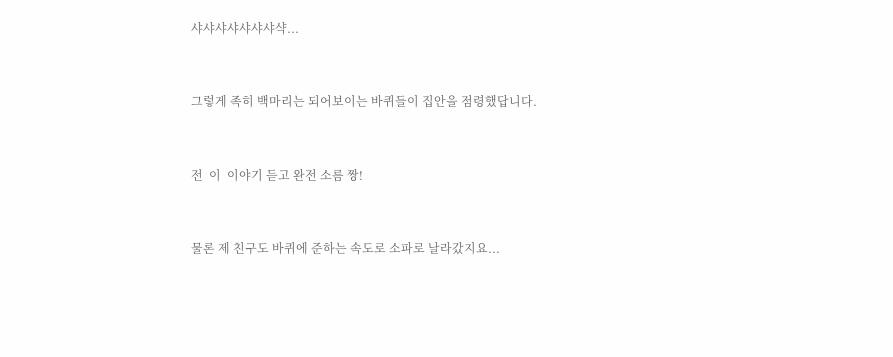샤샤샤샤샤샤샤샥...



그렇게 족히 백마리는 되어보이는 바퀴들이 집안을 점령했답니다.



전  이  이야기 듣고 완전 소름 짱!



물론 제 친구도 바퀴에 준하는 속도로 소파로 날라갔지요...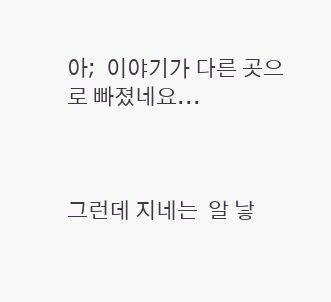아;  이야기가 다른 곳으로 빠졌네요...



그런데 지네는  알 낳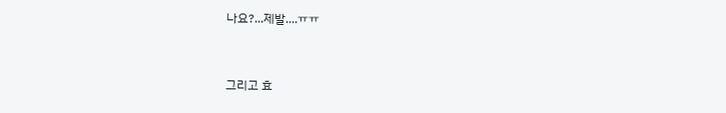나요?...제발....ㅠㅠ



그리고 효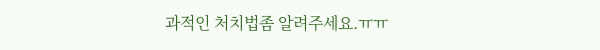과적인 처치법좀 알려주세요.ㅠㅠ